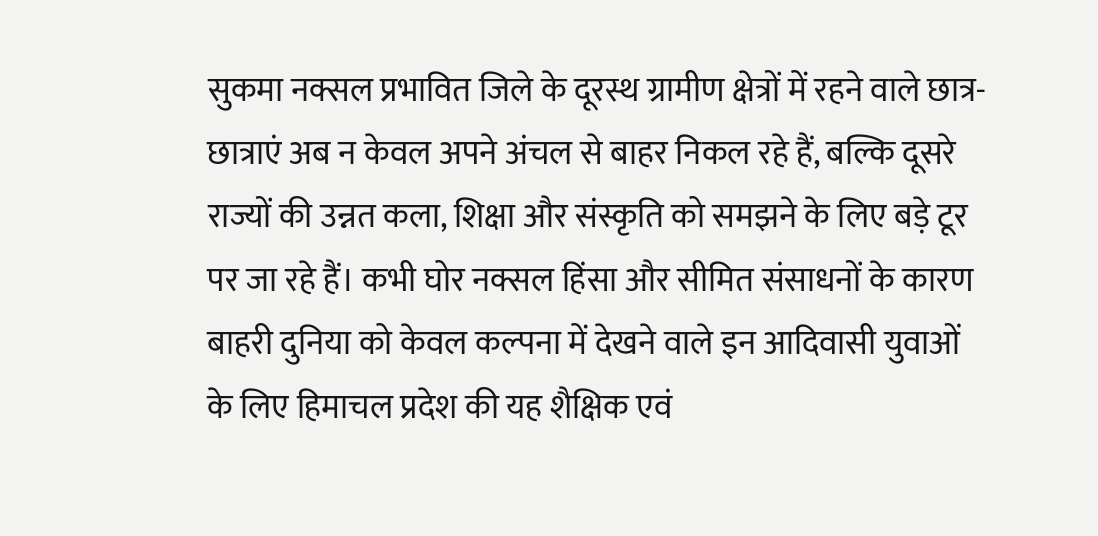सुकमा नक्सल प्रभावित जिले के दूरस्थ ग्रामीण क्षेत्रों में रहने वाले छात्र-छात्राएं अब न केवल अपने अंचल से बाहर निकल रहे हैं, बल्कि दूसरे राज्यों की उन्नत कला, शिक्षा और संस्कृति को समझने के लिए बड़े टूर पर जा रहे हैं। कभी घोर नक्सल हिंसा और सीमित संसाधनों के कारण बाहरी दुनिया को केवल कल्पना में देखने वाले इन आदिवासी युवाओं के लिए हिमाचल प्रदेश की यह शैक्षिक एवं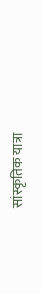सांस्कृतिक यात्रा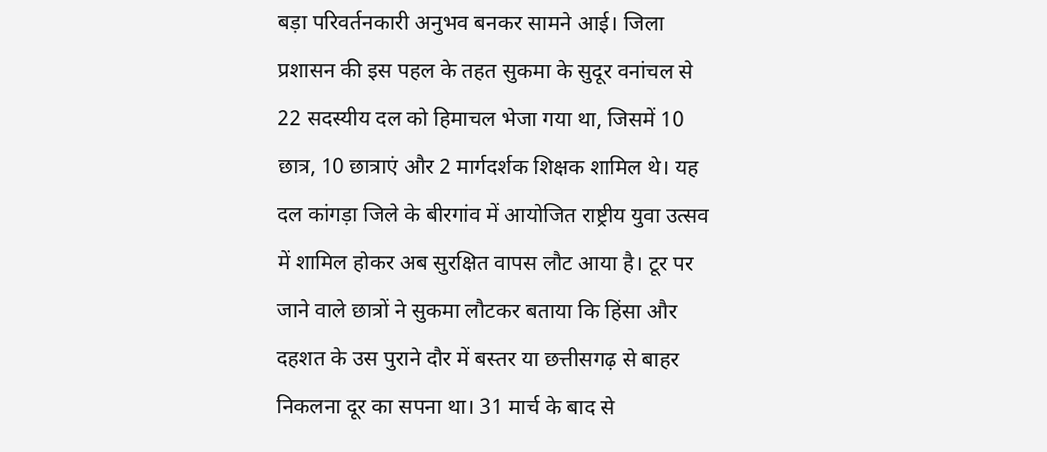बड़ा परिवर्तनकारी अनुभव बनकर सामने आई। जिला प्रशासन की इस पहल के तहत सुकमा के सुदूर वनांचल से 22 सदस्यीय दल को हिमाचल भेजा गया था, जिसमें 10 छात्र, 10 छात्राएं और 2 मार्गदर्शक शिक्षक शामिल थे। यह दल कांगड़ा जिले के बीरगांव में आयोजित राष्ट्रीय युवा उत्सव में शामिल होकर अब सुरक्षित वापस लौट आया है। टूर पर जाने वाले छात्रों ने सुकमा लौटकर बताया कि हिंसा और दहशत के उस पुराने दौर में बस्तर या छत्तीसगढ़ से बाहर निकलना दूर का सपना था। 31 मार्च के बाद से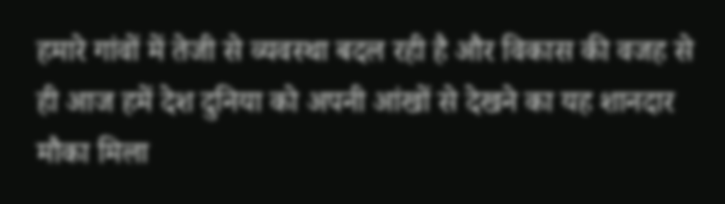हमारे गांवों में तेजी से व्यवस्था बदल रही है और विकास की वजह से ही आज हमें देश दुनिया को अपनी आंखों से देखने का यह शानदार मौका मिला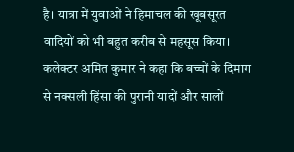है। यात्रा में युवाओं ने हिमाचल की खूबसूरत वादियों को भी बहुत करीब से महसूस किया। कलेक्टर अमित कुमार ने कहा कि बच्चों के दिमाग से नक्सली हिंसा की पुरानी यादों और सालों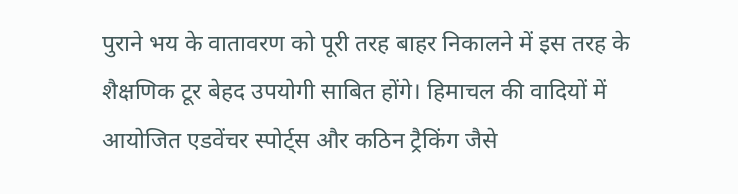पुराने भय के वातावरण को पूरी तरह बाहर निकालने में इस तरह के शैक्षणिक टूर बेहद उपयोगी साबित होंगे। हिमाचल की वादियों में आयोजित एडवेंचर स्पोर्ट्स और कठिन ट्रैकिंग जैसे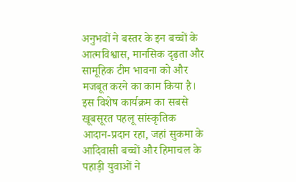अनुभवों ने बस्तर के इन बच्चों के आत्मविश्वास, मानसिक दृढ़ता और सामूहिक टीम भावना को और मजबूत करने का काम किया है। इस विशेष कार्यक्रम का सबसे खूबसूरत पहलू सांस्कृतिक आदान-प्रदान रहा, जहां सुकमा के आदिवासी बच्चों और हिमाचल के पहाड़ी युवाओं ने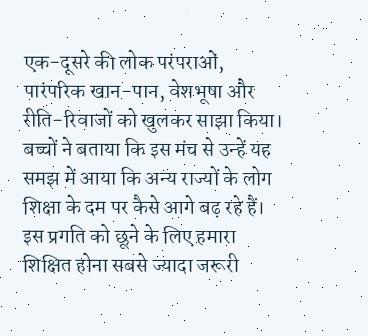एक-दूसरे की लोक परंपराओं, पारंपरिक खान-पान, वेशभूषा और रीति-रिवाजों को खुलकर साझा किया। बच्चों ने बताया कि इस मंच से उन्हें यह समझ में आया कि अन्य राज्यों के लोग शिक्षा के दम पर कैसे आगे बढ़ रहे हैं। इस प्रगति को छूने के लिए हमारा शिक्षित होना सबसे ज्यादा जरूरी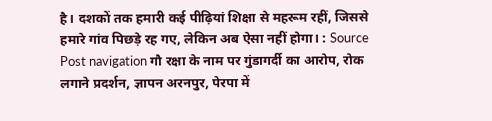है। दशकों तक हमारी कई पीढ़ियां शिक्षा से महरूम रहीं, जिससे हमारे गांव पिछड़े रह गए, लेकिन अब ऐसा नहीं होगा। : Source Post navigation गौ रक्षा के नाम पर गुंडागर्दी का आरोप, रोक लगाने प्रदर्शन, ज्ञापन अरनपुर, पेरपा में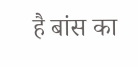है बांस का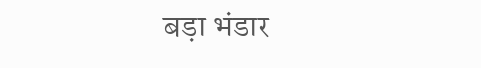बड़ा भंडार